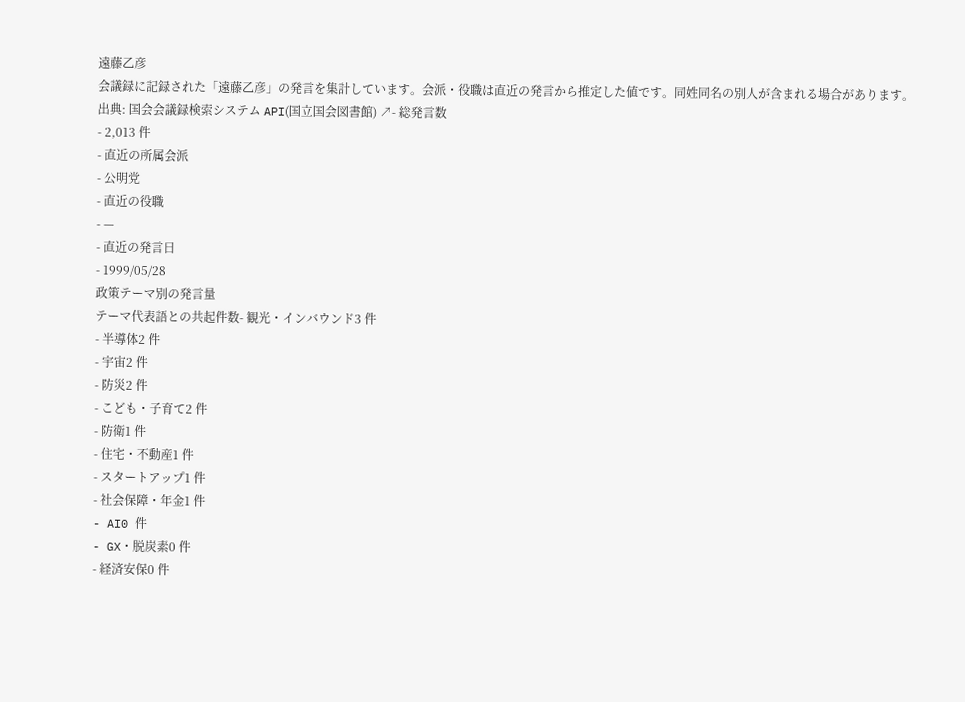遠藤乙彦
会議録に記録された「遠藤乙彦」の発言を集計しています。会派・役職は直近の発言から推定した値です。同姓同名の別人が含まれる場合があります。
出典: 国会会議録検索システム API(国立国会図書館) ↗- 総発言数
- 2,013 件
- 直近の所属会派
- 公明党
- 直近の役職
- —
- 直近の発言日
- 1999/05/28
政策テーマ別の発言量
テーマ代表語との共起件数- 観光・インバウンド3 件
- 半導体2 件
- 宇宙2 件
- 防災2 件
- こども・子育て2 件
- 防衛1 件
- 住宅・不動産1 件
- スタートアップ1 件
- 社会保障・年金1 件
- AI0 件
- GX・脱炭素0 件
- 経済安保0 件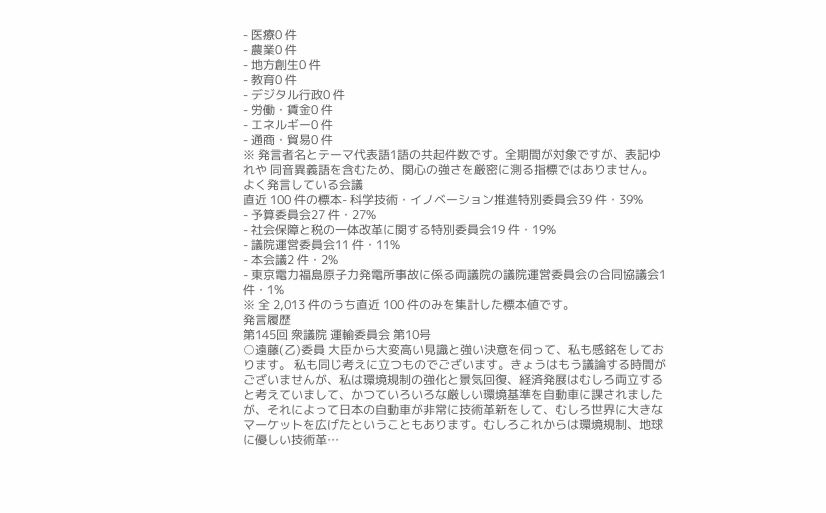- 医療0 件
- 農業0 件
- 地方創生0 件
- 教育0 件
- デジタル行政0 件
- 労働・賃金0 件
- エネルギー0 件
- 通商・貿易0 件
※ 発言者名とテーマ代表語1語の共起件数です。全期間が対象ですが、表記ゆれや 同音異義語を含むため、関心の強さを厳密に測る指標ではありません。
よく発言している会議
直近 100 件の標本- 科学技術・イノベーション推進特別委員会39 件・39%
- 予算委員会27 件・27%
- 社会保障と税の一体改革に関する特別委員会19 件・19%
- 議院運営委員会11 件・11%
- 本会議2 件・2%
- 東京電力福島原子力発電所事故に係る両議院の議院運営委員会の合同協議会1 件・1%
※ 全 2,013 件のうち直近 100 件のみを集計した標本値です。
発言履歴
第145回 衆議院 運輸委員会 第10号
○遠藤(乙)委員 大臣から大変高い見識と強い決意を伺って、私も感銘をしております。 私も同じ考えに立つものでございます。きょうはもう議論する時間がございませんが、私は環境規制の強化と景気回復、経済発展はむしろ両立すると考えていまして、かつていろいろな厳しい環境基準を自動車に課されましたが、それによって日本の自動車が非常に技術革新をして、むしろ世界に大きなマーケットを広げたということもあります。むしろこれからは環境規制、地球に優しい技術革…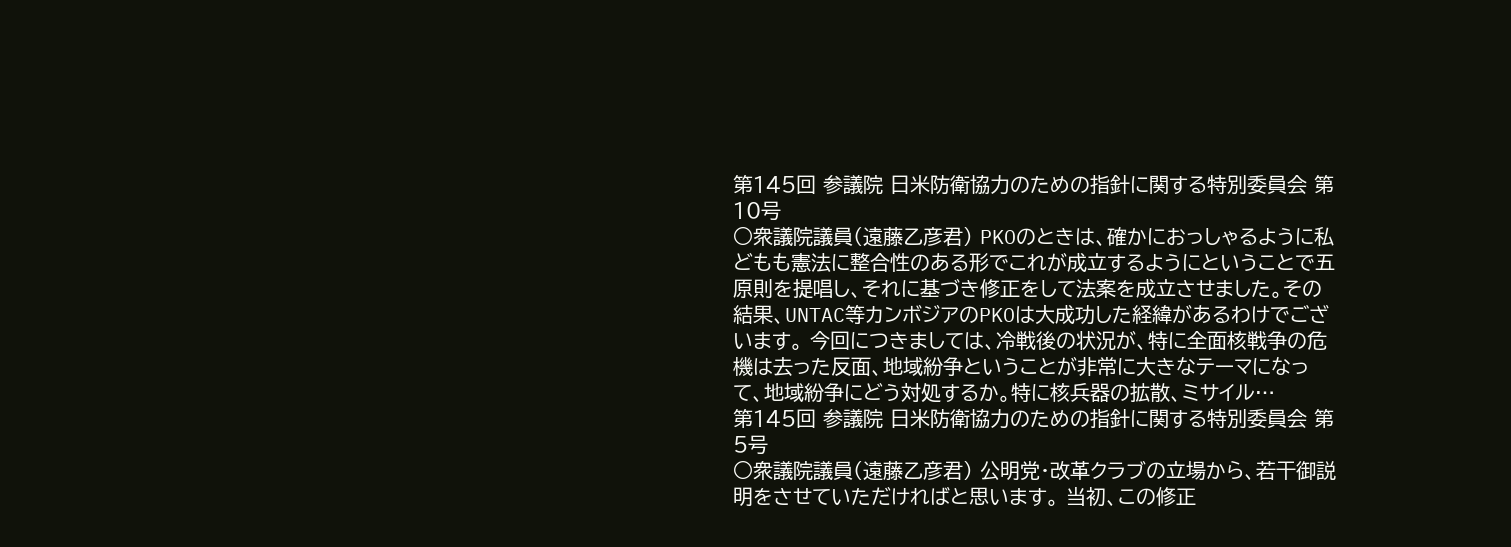第145回 参議院 日米防衛協力のための指針に関する特別委員会 第10号
○衆議院議員(遠藤乙彦君) PKOのときは、確かにおっしゃるように私どもも憲法に整合性のある形でこれが成立するようにということで五原則を提唱し、それに基づき修正をして法案を成立させました。その結果、UNTAC等カンボジアのPKOは大成功した経緯があるわけでございます。 今回につきましては、冷戦後の状況が、特に全面核戦争の危機は去った反面、地域紛争ということが非常に大きなテーマになって、地域紛争にどう対処するか。特に核兵器の拡散、ミサイル…
第145回 参議院 日米防衛協力のための指針に関する特別委員会 第5号
○衆議院議員(遠藤乙彦君) 公明党・改革クラブの立場から、若干御説明をさせていただければと思います。 当初、この修正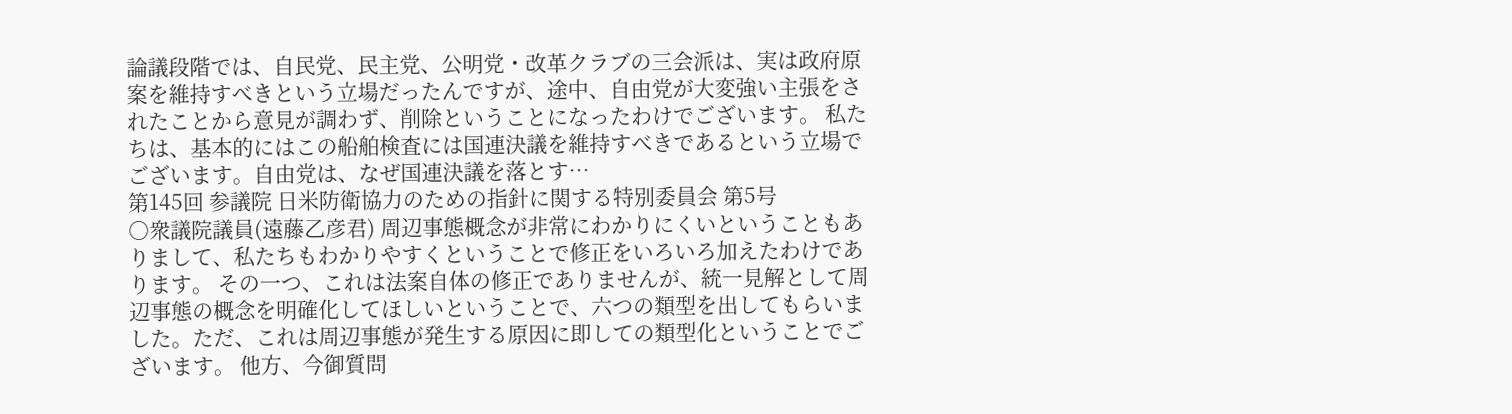論議段階では、自民党、民主党、公明党・改革クラブの三会派は、実は政府原案を維持すべきという立場だったんですが、途中、自由党が大変強い主張をされたことから意見が調わず、削除ということになったわけでございます。 私たちは、基本的にはこの船舶検査には国連決議を維持すべきであるという立場でございます。自由党は、なぜ国連決議を落とす…
第145回 参議院 日米防衛協力のための指針に関する特別委員会 第5号
○衆議院議員(遠藤乙彦君) 周辺事態概念が非常にわかりにくいということもありまして、私たちもわかりやすくということで修正をいろいろ加えたわけであります。 その一つ、これは法案自体の修正でありませんが、統一見解として周辺事態の概念を明確化してほしいということで、六つの類型を出してもらいました。ただ、これは周辺事態が発生する原因に即しての類型化ということでございます。 他方、今御質問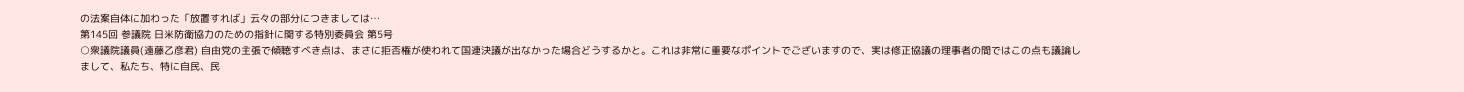の法案自体に加わった「放置すれば」云々の部分につきましては…
第145回 参議院 日米防衛協力のための指針に関する特別委員会 第5号
○衆議院議員(遠藤乙彦君) 自由党の主張で傾聴すべき点は、まさに拒否権が使われて国連決議が出なかった場合どうするかと。これは非常に重要なポイントでございますので、実は修正協議の理事者の間ではこの点も議論しまして、私たち、特に自民、民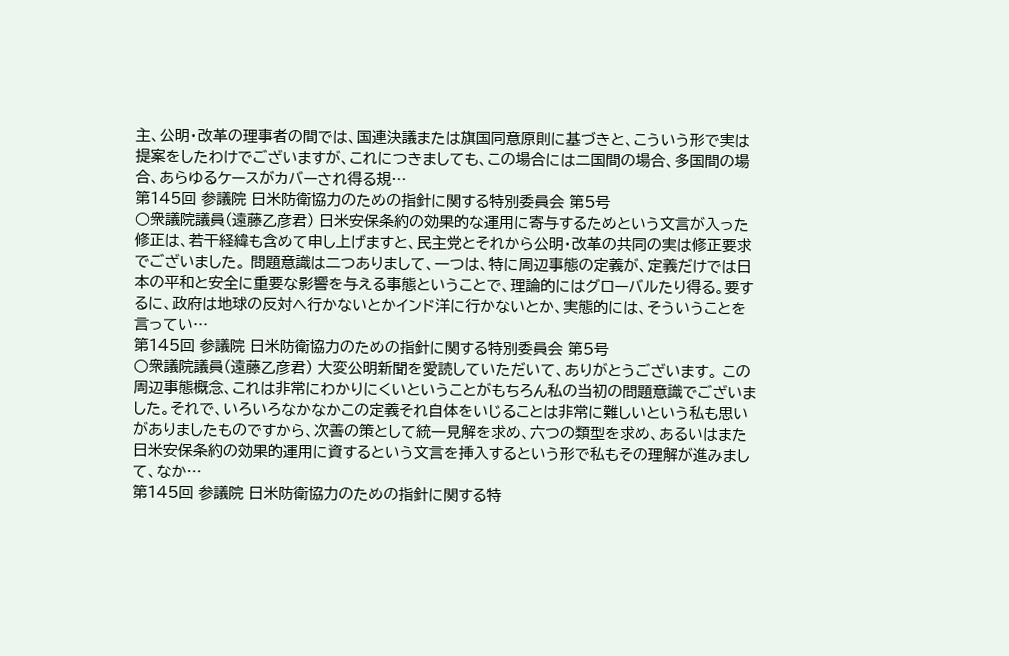主、公明・改革の理事者の間では、国連決議または旗国同意原則に基づきと、こういう形で実は提案をしたわけでございますが、これにつきましても、この場合には二国間の場合、多国間の場合、あらゆるケースがカバーされ得る規…
第145回 参議院 日米防衛協力のための指針に関する特別委員会 第5号
○衆議院議員(遠藤乙彦君) 日米安保条約の効果的な運用に寄与するためという文言が入った修正は、若干経緯も含めて申し上げますと、民主党とそれから公明・改革の共同の実は修正要求でございました。 問題意識は二つありまして、一つは、特に周辺事態の定義が、定義だけでは日本の平和と安全に重要な影響を与える事態ということで、理論的にはグローバルたり得る。要するに、政府は地球の反対へ行かないとかインド洋に行かないとか、実態的には、そういうことを言ってい…
第145回 参議院 日米防衛協力のための指針に関する特別委員会 第5号
○衆議院議員(遠藤乙彦君) 大変公明新聞を愛読していただいて、ありがとうございます。 この周辺事態概念、これは非常にわかりにくいということがもちろん私の当初の問題意識でございました。それで、いろいろなかなかこの定義それ自体をいじることは非常に難しいという私も思いがありましたものですから、次善の策として統一見解を求め、六つの類型を求め、あるいはまた日米安保条約の効果的運用に資するという文言を挿入するという形で私もその理解が進みまして、なか…
第145回 参議院 日米防衛協力のための指針に関する特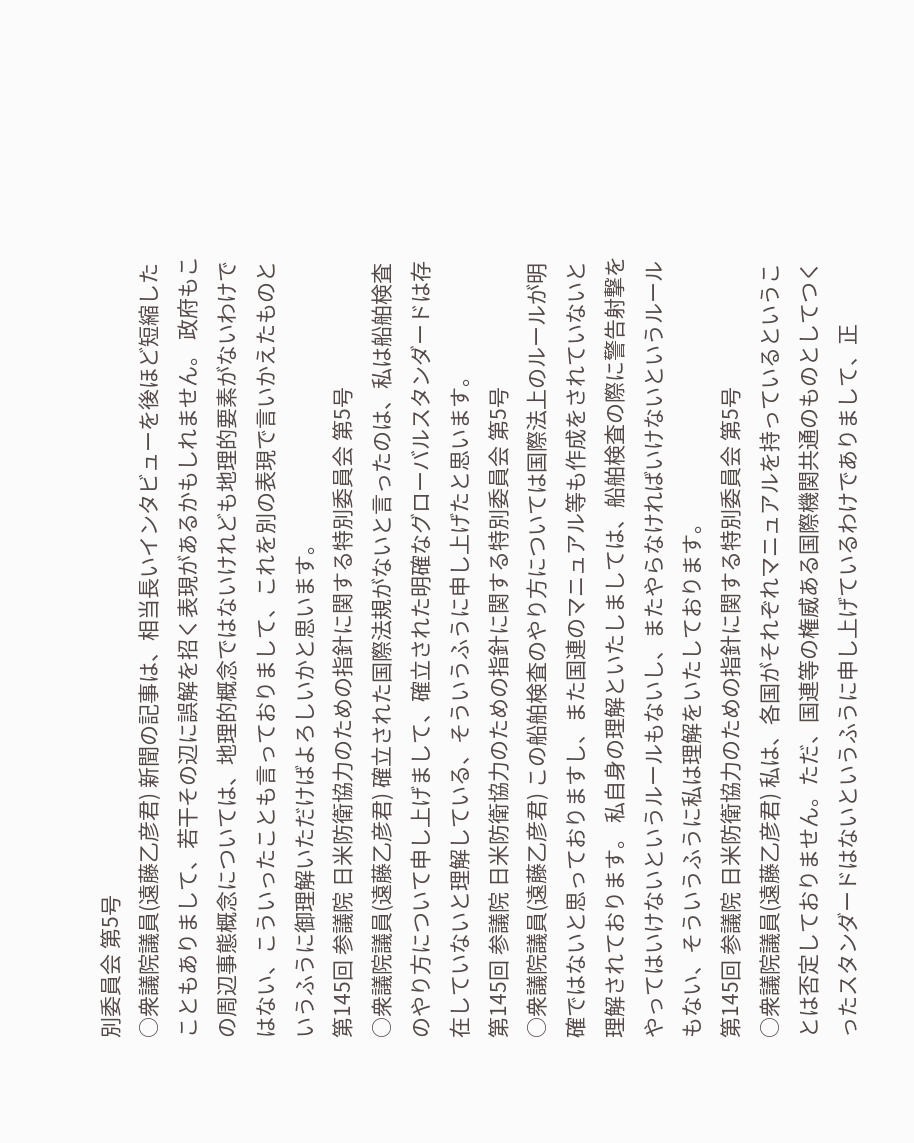別委員会 第5号
○衆議院議員(遠藤乙彦君) 新聞の記事は、相当長いインタビューを後ほど短縮したこともありまして、若干その辺に誤解を招く表現があるかもしれません。 政府もこの周辺事態概念については、地理的概念ではないけれども地理的要素がないわけではない、こういったことも言っておりまして、これを別の表現で言いかえたものというふうに御理解いただけばよろしいかと思います。
第145回 参議院 日米防衛協力のための指針に関する特別委員会 第5号
○衆議院議員(遠藤乙彦君) 確立された国際法規がないと言ったのは、私は船舶検査のやり方について申し上げまして、確立された明確なグローバルスタンダードは存在していないと理解している、そういうふうに申し上げたと思います。
第145回 参議院 日米防衛協力のための指針に関する特別委員会 第5号
○衆議院議員(遠藤乙彦君) この船舶検査のやり方については国際法上のルールが明確ではないと思っておりますし、また国連のマニュアル等も作成をされていないと理解されております。 私自身の理解といたしましては、船舶検査の際に警告射撃をやってはいけないというルールもないし、またやらなければいけないというルールもない、そういうふうに私は理解をいたしております。
第145回 参議院 日米防衛協力のための指針に関する特別委員会 第5号
○衆議院議員(遠藤乙彦君) 私は、各国がそれぞれマニュアルを持っているということは否定しておりません。ただ、国連等の権威ある国際機関共通のものとしてつくったスタンダードはないというふうに申し上げているわけでありまして、正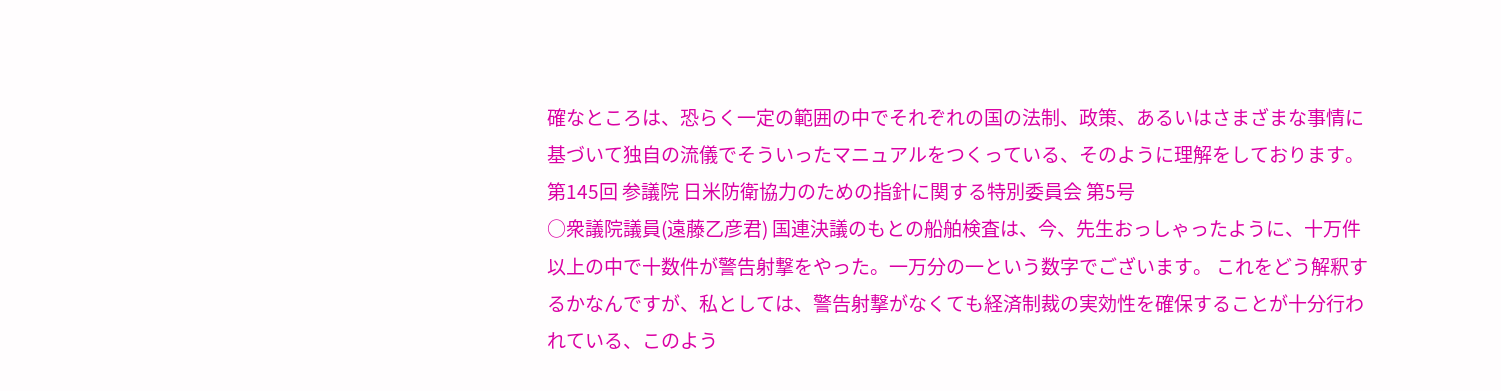確なところは、恐らく一定の範囲の中でそれぞれの国の法制、政策、あるいはさまざまな事情に基づいて独自の流儀でそういったマニュアルをつくっている、そのように理解をしております。
第145回 参議院 日米防衛協力のための指針に関する特別委員会 第5号
○衆議院議員(遠藤乙彦君) 国連決議のもとの船舶検査は、今、先生おっしゃったように、十万件以上の中で十数件が警告射撃をやった。一万分の一という数字でございます。 これをどう解釈するかなんですが、私としては、警告射撃がなくても経済制裁の実効性を確保することが十分行われている、このよう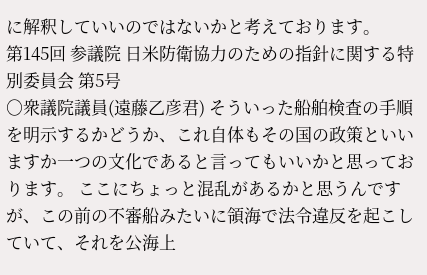に解釈していいのではないかと考えております。
第145回 参議院 日米防衛協力のための指針に関する特別委員会 第5号
○衆議院議員(遠藤乙彦君) そういった船舶検査の手順を明示するかどうか、これ自体もその国の政策といいますか一つの文化であると言ってもいいかと思っております。 ここにちょっと混乱があるかと思うんですが、この前の不審船みたいに領海で法令違反を起こしていて、それを公海上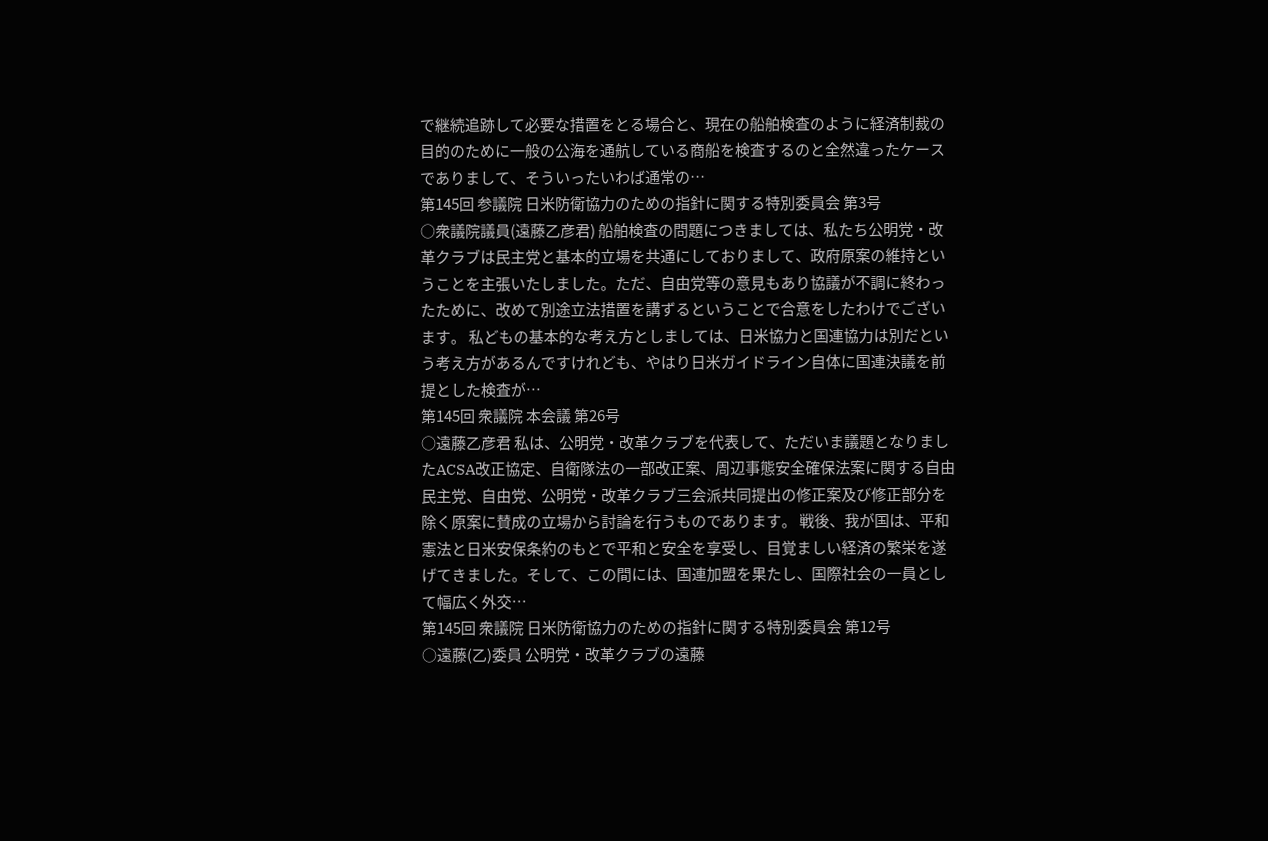で継続追跡して必要な措置をとる場合と、現在の船舶検査のように経済制裁の目的のために一般の公海を通航している商船を検査するのと全然違ったケースでありまして、そういったいわば通常の…
第145回 参議院 日米防衛協力のための指針に関する特別委員会 第3号
○衆議院議員(遠藤乙彦君) 船舶検査の問題につきましては、私たち公明党・改革クラブは民主党と基本的立場を共通にしておりまして、政府原案の維持ということを主張いたしました。ただ、自由党等の意見もあり協議が不調に終わったために、改めて別途立法措置を講ずるということで合意をしたわけでございます。 私どもの基本的な考え方としましては、日米協力と国連協力は別だという考え方があるんですけれども、やはり日米ガイドライン自体に国連決議を前提とした検査が…
第145回 衆議院 本会議 第26号
○遠藤乙彦君 私は、公明党・改革クラブを代表して、ただいま議題となりましたACSA改正協定、自衛隊法の一部改正案、周辺事態安全確保法案に関する自由民主党、自由党、公明党・改革クラブ三会派共同提出の修正案及び修正部分を除く原案に賛成の立場から討論を行うものであります。 戦後、我が国は、平和憲法と日米安保条約のもとで平和と安全を享受し、目覚ましい経済の繁栄を遂げてきました。そして、この間には、国連加盟を果たし、国際社会の一員として幅広く外交…
第145回 衆議院 日米防衛協力のための指針に関する特別委員会 第12号
○遠藤(乙)委員 公明党・改革クラブの遠藤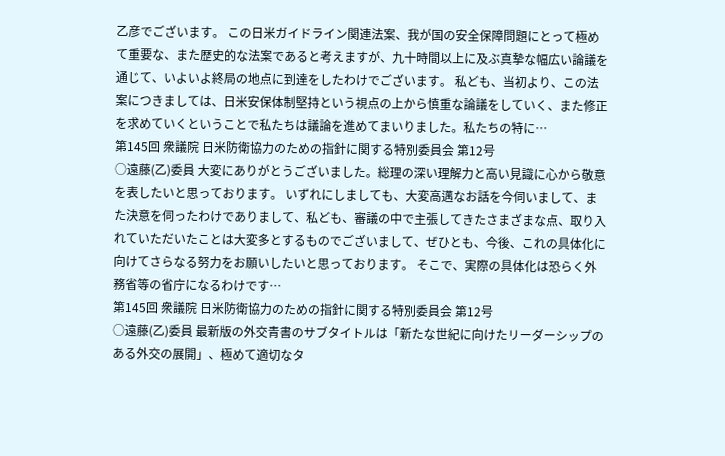乙彦でございます。 この日米ガイドライン関連法案、我が国の安全保障問題にとって極めて重要な、また歴史的な法案であると考えますが、九十時間以上に及ぶ真摯な幅広い論議を通じて、いよいよ終局の地点に到達をしたわけでございます。 私ども、当初より、この法案につきましては、日米安保体制堅持という視点の上から慎重な論議をしていく、また修正を求めていくということで私たちは議論を進めてまいりました。私たちの特に…
第145回 衆議院 日米防衛協力のための指針に関する特別委員会 第12号
○遠藤(乙)委員 大変にありがとうございました。総理の深い理解力と高い見識に心から敬意を表したいと思っております。 いずれにしましても、大変高邁なお話を今伺いまして、また決意を伺ったわけでありまして、私ども、審議の中で主張してきたさまざまな点、取り入れていただいたことは大変多とするものでございまして、ぜひとも、今後、これの具体化に向けてさらなる努力をお願いしたいと思っております。 そこで、実際の具体化は恐らく外務省等の省庁になるわけです…
第145回 衆議院 日米防衛協力のための指針に関する特別委員会 第12号
○遠藤(乙)委員 最新版の外交青書のサブタイトルは「新たな世紀に向けたリーダーシップのある外交の展開」、極めて適切なタ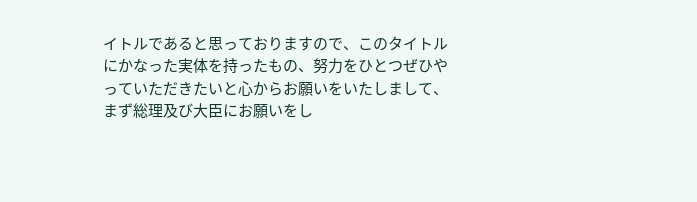イトルであると思っておりますので、このタイトルにかなった実体を持ったもの、努力をひとつぜひやっていただきたいと心からお願いをいたしまして、まず総理及び大臣にお願いをし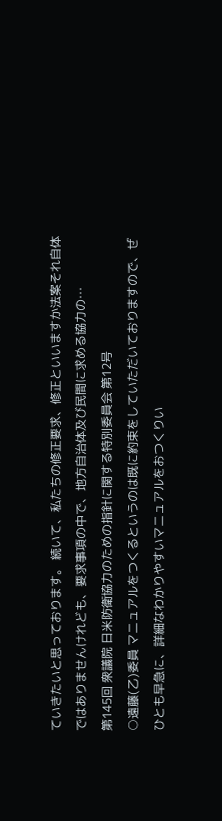ていきたいと思っております。 続いて、私たちの修正要求、修正といいますか法案それ自体ではありませんけれども、要求事項の中で、地方自治体及び民間に求める協力の…
第145回 衆議院 日米防衛協力のための指針に関する特別委員会 第12号
○遠藤(乙)委員 マニュアルをつくるというのは既に約束をしていただいておりますので、ぜひとも早急に、詳細なわかりやすいマニュアルをおつくりい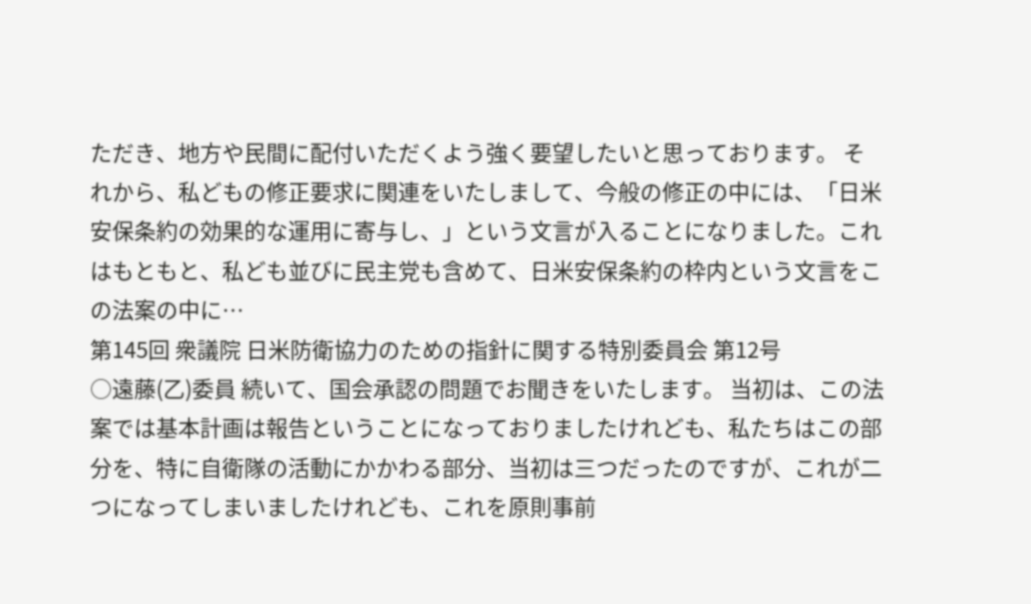ただき、地方や民間に配付いただくよう強く要望したいと思っております。 それから、私どもの修正要求に関連をいたしまして、今般の修正の中には、「日米安保条約の効果的な運用に寄与し、」という文言が入ることになりました。これはもともと、私ども並びに民主党も含めて、日米安保条約の枠内という文言をこの法案の中に…
第145回 衆議院 日米防衛協力のための指針に関する特別委員会 第12号
○遠藤(乙)委員 続いて、国会承認の問題でお聞きをいたします。 当初は、この法案では基本計画は報告ということになっておりましたけれども、私たちはこの部分を、特に自衛隊の活動にかかわる部分、当初は三つだったのですが、これが二つになってしまいましたけれども、これを原則事前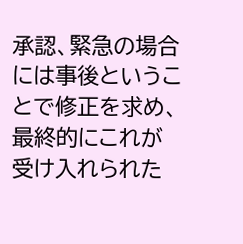承認、緊急の場合には事後ということで修正を求め、最終的にこれが受け入れられた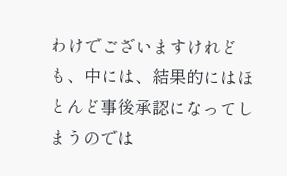わけでございますけれども、中には、結果的にはほとんど事後承認になってしまうのでは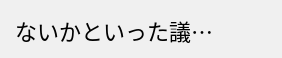ないかといった議…